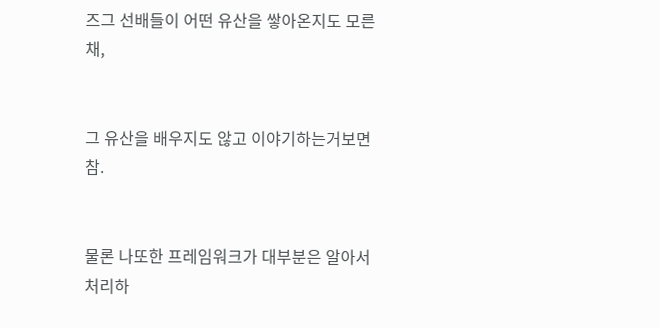즈그 선배들이 어떤 유산을 쌓아온지도 모른채,


그 유산을 배우지도 않고 이야기하는거보면 참.


물론 나또한 프레임워크가 대부분은 알아서 처리하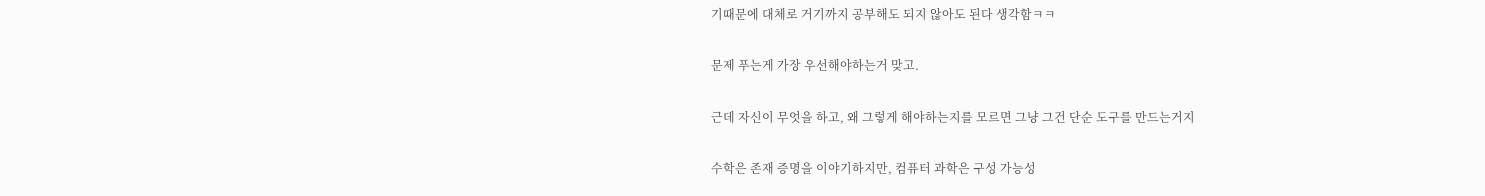기때문에 대체로 거기까지 공부해도 되지 않아도 된다 생각함ㅋㅋ


문제 푸는게 가장 우선해야하는거 맞고.


근데 자신이 무엇을 하고, 왜 그렇게 해야하는지를 모르면 그냥 그건 단순 도구를 만드는거지


수학은 존재 증명을 이야기하지만, 컴퓨터 과학은 구성 가능성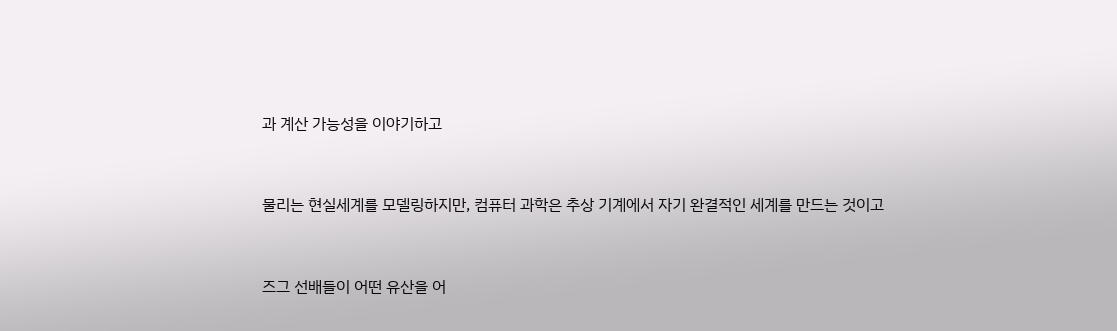과 계산 가능성을 이야기하고


물리는 현실세계를 모델링하지만, 컴퓨터 과학은 추상 기계에서 자기 완결적인 세계를 만드는 것이고


즈그 선배들이 어떤 유산을 어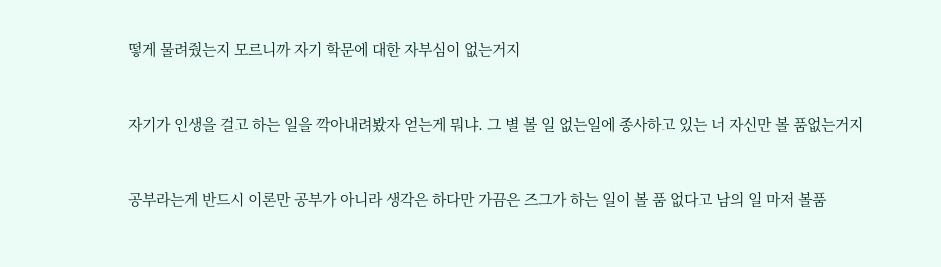떻게 물려줬는지 모르니까 자기 학문에 대한 자부심이 없는거지


자기가 인생을 걸고 하는 일을 깍아내려봤자 얻는게 뭐냐. 그 별 볼 일 없는일에 종사하고 있는 너 자신만 볼 품없는거지


공부라는게 반드시 이론만 공부가 아니라 생각은 하다만 가끔은 즈그가 하는 일이 볼 품 없다고 남의 일 마저 볼품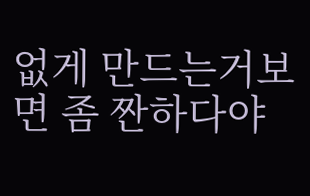없게 만드는거보면 좀 짠하다야